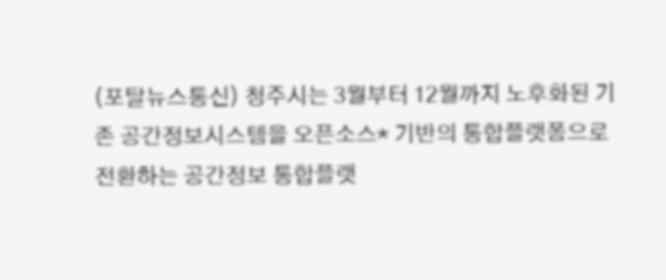(포탈뉴스통신) 청주시는 3월부터 12월까지 노후화된 기존 공간정보시스템을 오픈소스* 기반의 통합플랫폼으로 전환하는 공간정보 통합플랫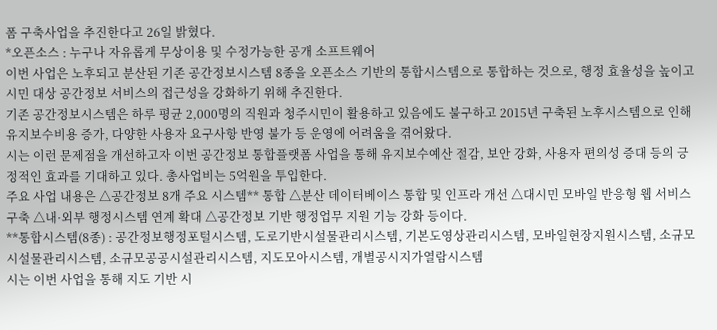폼 구축사업을 추진한다고 26일 밝혔다.
*오픈소스 : 누구나 자유롭게 무상이용 및 수정가능한 공개 소프트웨어
이번 사업은 노후되고 분산된 기존 공간정보시스템 8종을 오픈소스 기반의 통합시스템으로 통합하는 것으로, 행정 효율성을 높이고 시민 대상 공간정보 서비스의 접근성을 강화하기 위해 추진한다.
기존 공간정보시스템은 하루 평균 2,000명의 직원과 청주시민이 활용하고 있음에도 불구하고 2015년 구축된 노후시스템으로 인해 유지보수비용 증가, 다양한 사용자 요구사항 반영 불가 등 운영에 어려움을 겪어왔다.
시는 이런 문제점을 개선하고자 이번 공간정보 통합플랫폼 사업을 통해 유지보수예산 절감, 보안 강화, 사용자 편의성 증대 등의 긍정적인 효과를 기대하고 있다. 총사업비는 5억원을 투입한다.
주요 사업 내용은 △공간정보 8개 주요 시스템** 통합 △분산 데이터베이스 통합 및 인프라 개선 △대시민 모바일 반응형 웹 서비스 구축 △내·외부 행정시스템 연계 확대 △공간정보 기반 행정업무 지원 기능 강화 등이다.
**통합시스템(8종) : 공간정보행정포털시스템, 도로기반시설물관리시스템, 기본도영상관리시스템, 모바일현장지원시스템, 소규모시설물관리시스템, 소규모공공시설관리시스템, 지도모아시스템, 개별공시지가열람시스템
시는 이번 사업을 통해 지도 기반 시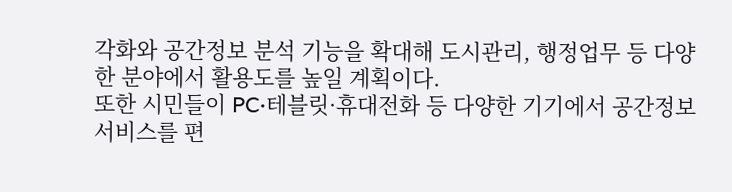각화와 공간정보 분석 기능을 확대해 도시관리, 행정업무 등 다양한 분야에서 활용도를 높일 계획이다.
또한 시민들이 PC·테블릿·휴대전화 등 다양한 기기에서 공간정보 서비스를 편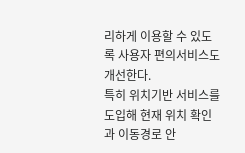리하게 이용할 수 있도록 사용자 편의서비스도 개선한다.
특히 위치기반 서비스를 도입해 현재 위치 확인과 이동경로 안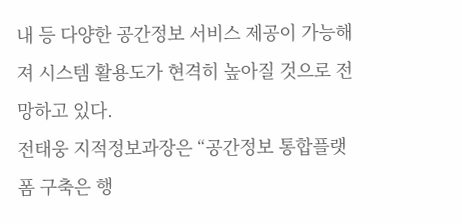내 등 다양한 공간정보 서비스 제공이 가능해져 시스템 활용도가 현격히 높아질 것으로 전망하고 있다.
전태웅 지적정보과장은 “공간정보 통합플랫폼 구축은 행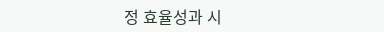정 효율성과 시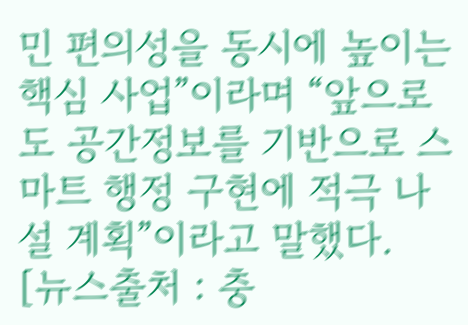민 편의성을 동시에 높이는 핵심 사업”이라며 “앞으로도 공간정보를 기반으로 스마트 행정 구현에 적극 나설 계획”이라고 말했다.
[뉴스출처 : 충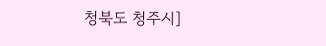청북도 청주시]